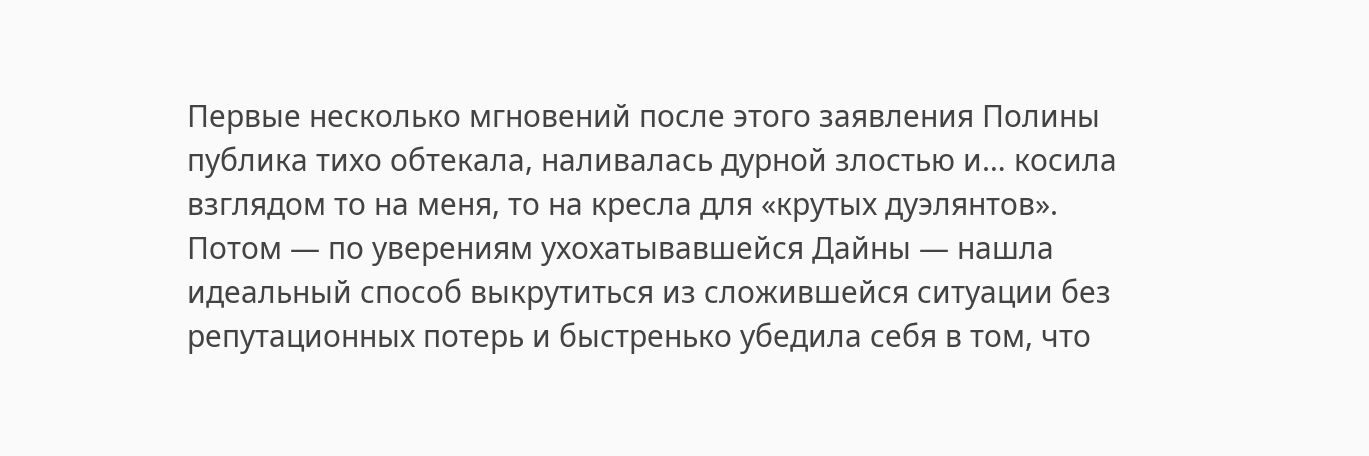Первые несколько мгновений после этого заявления Полины публика тихо обтекала, наливалась дурной злостью и… косила взглядом то на меня, то на кресла для «крутых дуэлянтов». Потом — по уверениям ухохатывавшейся Дайны — нашла идеальный способ выкрутиться из сложившейся ситуации без репутационных потерь и быстренько убедила себя в том, что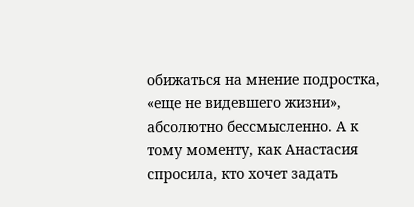обижаться на мнение подростка, «еще не видевшего жизни», абсолютно бессмысленно. А к тому моменту, как Анастасия спросила, кто хочет задать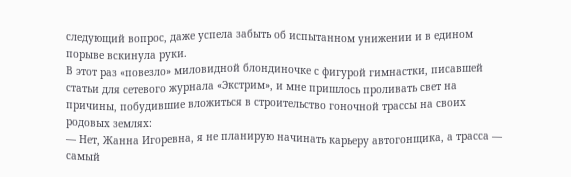следующий вопрос, даже успела забыть об испытанном унижении и в едином порыве вскинула руки.
В этот раз «повезло» миловидной блондиночке с фигурой гимнастки, писавшей статьи для сетевого журнала «Экстрим», и мне пришлось проливать свет на причины, побудившие вложиться в строительство гоночной трассы на своих родовых землях:
— Нет, Жанна Игоревна, я не планирую начинать карьеру автогонщика, а трасса — самый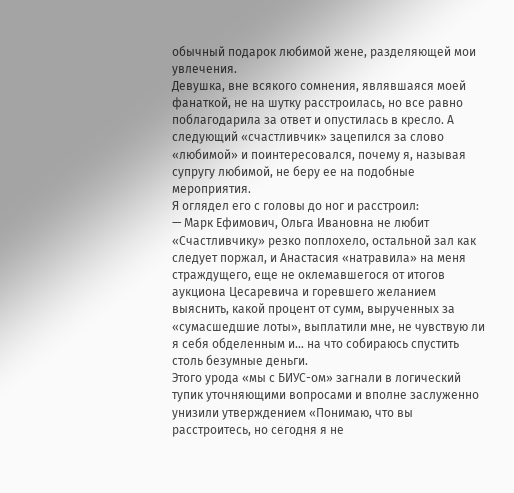обычный подарок любимой жене, разделяющей мои увлечения.
Девушка, вне всякого сомнения, являвшаяся моей фанаткой, не на шутку расстроилась, но все равно поблагодарила за ответ и опустилась в кресло. А следующий «счастливчик» зацепился за слово «любимой» и поинтересовался, почему я, называя супругу любимой, не беру ее на подобные мероприятия.
Я оглядел его с головы до ног и расстроил:
— Марк Ефимович, Ольга Ивановна не любит
«Счастливчику» резко поплохело, остальной зал как следует поржал, и Анастасия «натравила» на меня страждущего, еще не оклемавшегося от итогов аукциона Цесаревича и горевшего желанием выяснить, какой процент от сумм, вырученных за «сумасшедшие лоты», выплатили мне, не чувствую ли я себя обделенным и… на что собираюсь спустить столь безумные деньги.
Этого урода «мы с БИУС-ом» загнали в логический тупик уточняющими вопросами и вполне заслуженно унизили утверждением «Понимаю, что вы расстроитесь, но сегодня я не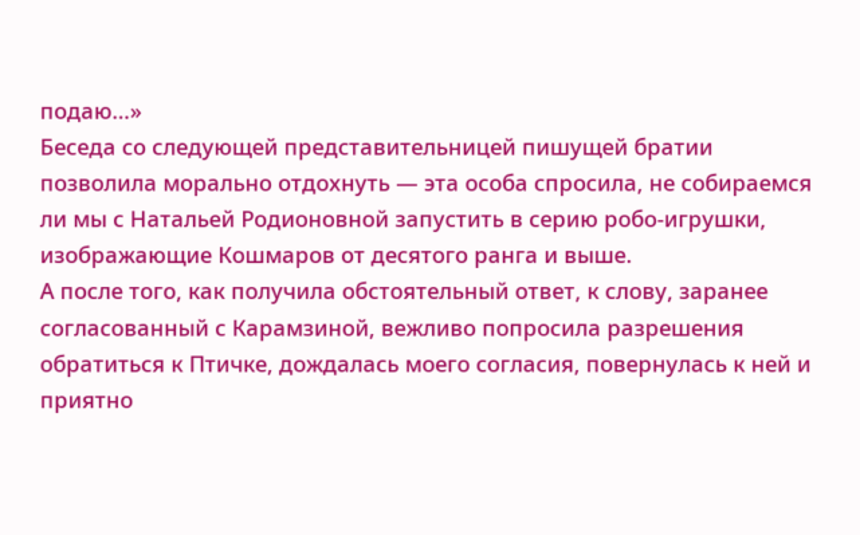подаю…»
Беседа со следующей представительницей пишущей братии позволила морально отдохнуть — эта особа спросила, не собираемся ли мы с Натальей Родионовной запустить в серию робо-игрушки, изображающие Кошмаров от десятого ранга и выше.
А после того, как получила обстоятельный ответ, к слову, заранее согласованный с Карамзиной, вежливо попросила разрешения обратиться к Птичке, дождалась моего согласия, повернулась к ней и приятно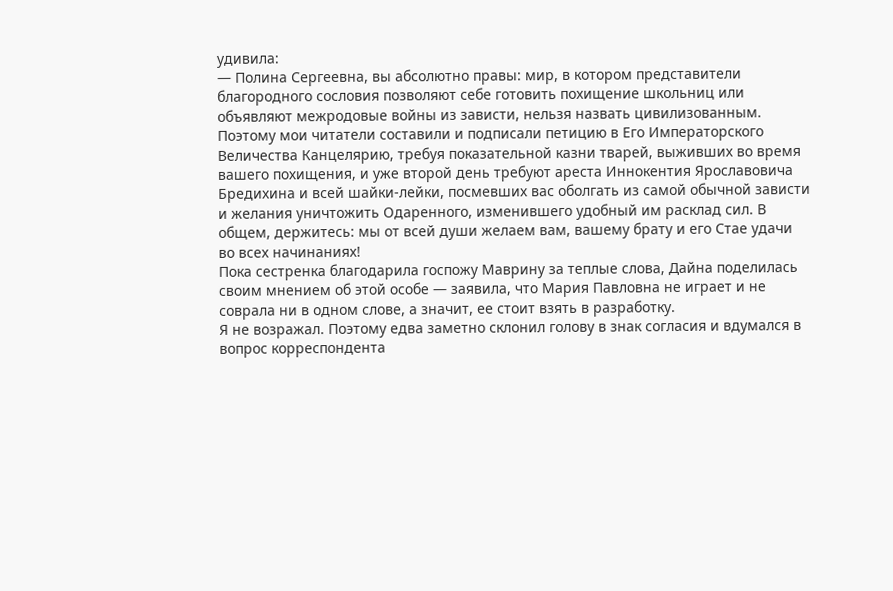удивила:
— Полина Сергеевна, вы абсолютно правы: мир, в котором представители благородного сословия позволяют себе готовить похищение школьниц или объявляют межродовые войны из зависти, нельзя назвать цивилизованным. Поэтому мои читатели составили и подписали петицию в Его Императорского Величества Канцелярию, требуя показательной казни тварей, выживших во время вашего похищения, и уже второй день требуют ареста Иннокентия Ярославовича Бредихина и всей шайки-лейки, посмевших вас оболгать из самой обычной зависти и желания уничтожить Одаренного, изменившего удобный им расклад сил. В общем, держитесь: мы от всей души желаем вам, вашему брату и его Стае удачи во всех начинаниях!
Пока сестренка благодарила госпожу Маврину за теплые слова, Дайна поделилась своим мнением об этой особе — заявила, что Мария Павловна не играет и не соврала ни в одном слове, а значит, ее стоит взять в разработку.
Я не возражал. Поэтому едва заметно склонил голову в знак согласия и вдумался в вопрос корреспондента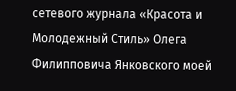сетевого журнала «Красота и Молодежный Стиль» Олега Филипповича Янковского моей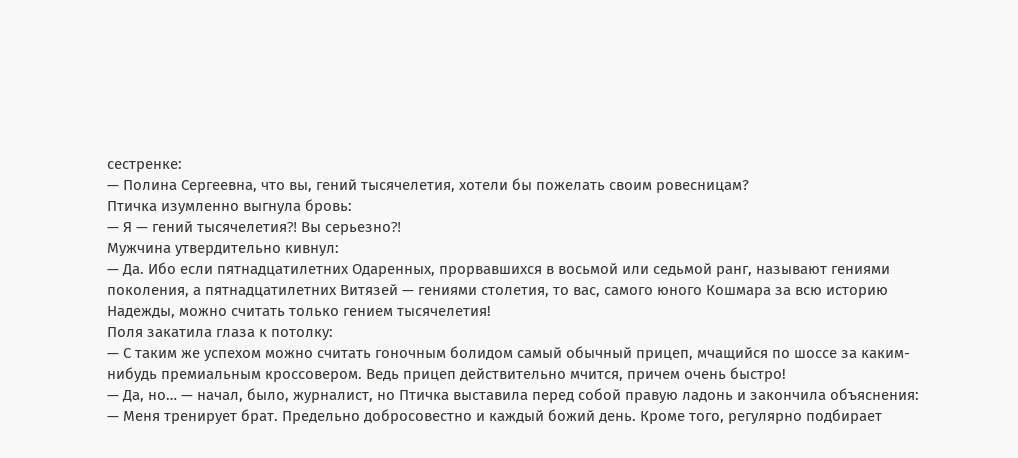сестренке:
— Полина Сергеевна, что вы, гений тысячелетия, хотели бы пожелать своим ровесницам?
Птичка изумленно выгнула бровь:
— Я — гений тысячелетия⁈ Вы серьезно⁈
Мужчина утвердительно кивнул:
— Да. Ибо если пятнадцатилетних Одаренных, прорвавшихся в восьмой или седьмой ранг, называют гениями поколения, а пятнадцатилетних Витязей — гениями столетия, то вас, самого юного Кошмара за всю историю Надежды, можно считать только гением тысячелетия!
Поля закатила глаза к потолку:
— С таким же успехом можно считать гоночным болидом самый обычный прицеп, мчащийся по шоссе за каким-нибудь премиальным кроссовером. Ведь прицеп действительно мчится, причем очень быстро!
— Да, но… — начал, было, журналист, но Птичка выставила перед собой правую ладонь и закончила объяснения:
— Меня тренирует брат. Предельно добросовестно и каждый божий день. Кроме того, регулярно подбирает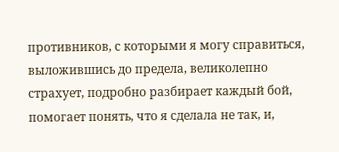противников, с которыми я могу справиться, выложившись до предела, великолепно страхует, подробно разбирает каждый бой, помогает понять, что я сделала не так, и,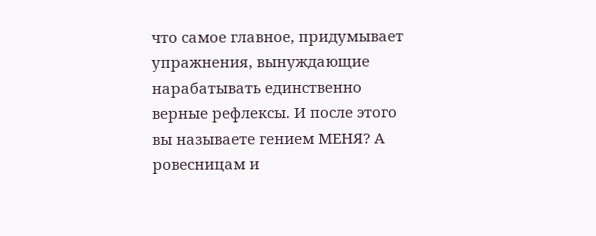что самое главное, придумывает упражнения, вынуждающие нарабатывать единственно верные рефлексы. И после этого вы называете гением МЕНЯ? А ровесницам и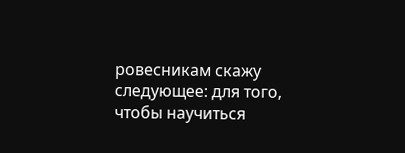ровесникам скажу следующее: для того, чтобы научиться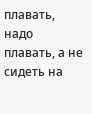плавать, надо плавать, а не сидеть на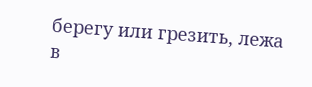берегу или грезить, лежа в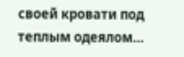своей кровати под теплым одеялом…